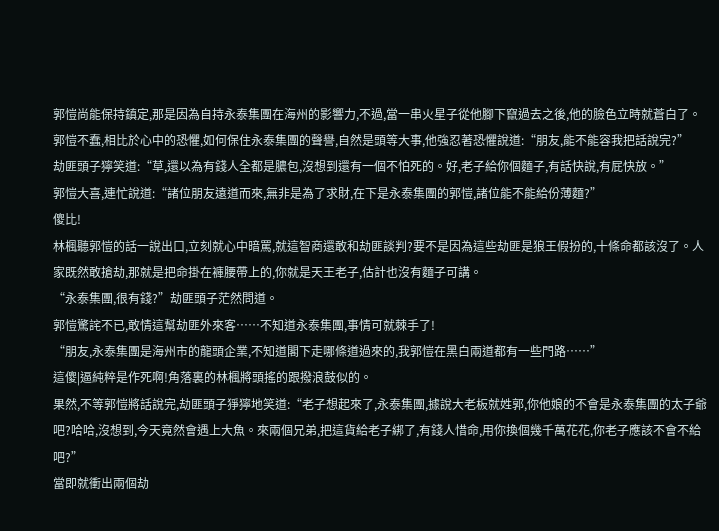郭愷尚能保持鎮定,那是因為自持永泰集團在海州的影響力,不過,當一串火星子從他腳下竄過去之後,他的臉色立時就蒼白了。
郭愷不蠢,相比於心中的恐懼,如何保住永泰集團的聲譽,自然是頭等大事,他強忍著恐懼說道:“朋友,能不能容我把話說完?”
劫匪頭子獰笑道:“草,還以為有錢人全都是膿包,沒想到還有一個不怕死的。好,老子給你個麵子,有話快說,有屁快放。”
郭愷大喜,連忙說道:“諸位朋友遠道而來,無非是為了求財,在下是永泰集團的郭愷,諸位能不能給份薄麵?”
傻比!
林楓聽郭愷的話一說出口,立刻就心中暗罵,就這智商還敢和劫匪談判?要不是因為這些劫匪是狼王假扮的,十條命都該沒了。人家既然敢搶劫,那就是把命掛在褲腰帶上的,你就是天王老子,估計也沒有麵子可講。
“永泰集團,很有錢?”劫匪頭子茫然問道。
郭愷驚詫不已,敢情這幫劫匪外來客……不知道永泰集團,事情可就棘手了!
“朋友,永泰集團是海州市的龍頭企業,不知道閣下走哪條道過來的,我郭愷在黑白兩道都有一些門路……”
這傻|逼純粹是作死啊!角落裏的林楓將頭搖的跟撥浪鼓似的。
果然,不等郭愷將話說完,劫匪頭子猙獰地笑道:“老子想起來了,永泰集團,據說大老板就姓郭,你他娘的不會是永泰集團的太子爺吧?哈哈,沒想到,今天竟然會遇上大魚。來兩個兄弟,把這貨給老子綁了,有錢人惜命,用你換個幾千萬花花,你老子應該不會不給吧?”
當即就衝出兩個劫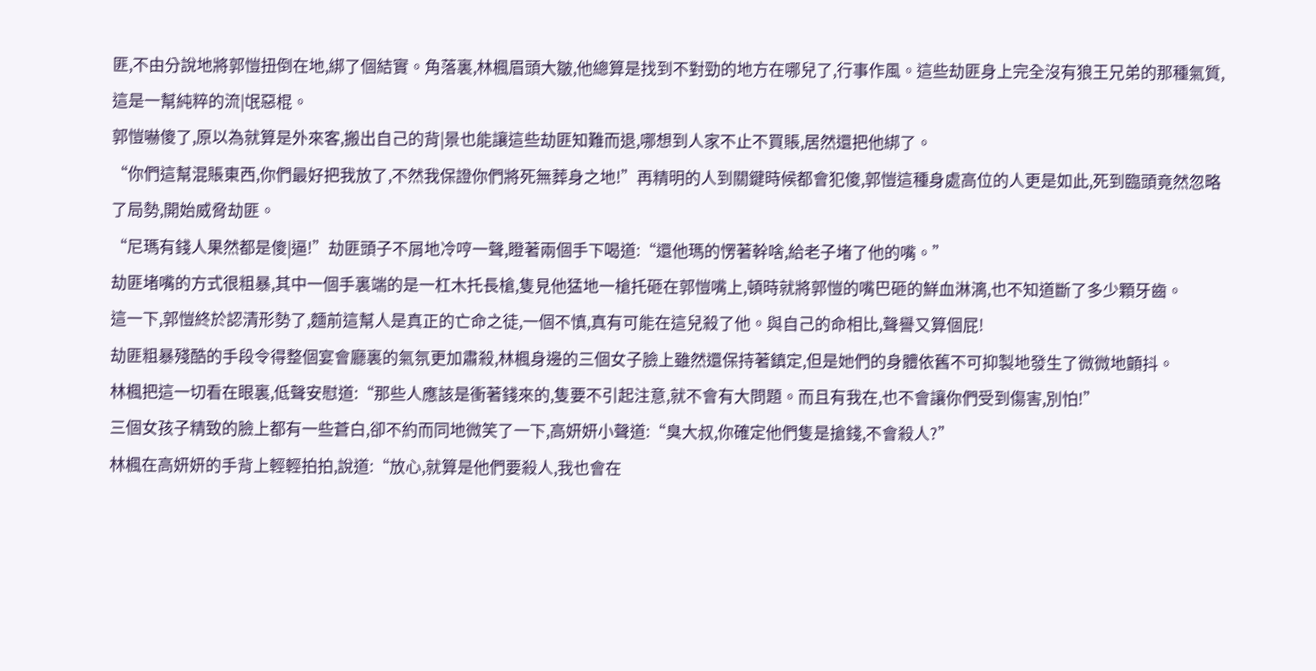匪,不由分說地將郭愷扭倒在地,綁了個結實。角落裏,林楓眉頭大皺,他總算是找到不對勁的地方在哪兒了,行事作風。這些劫匪身上完全沒有狼王兄弟的那種氣質,這是一幫純粹的流|氓惡棍。
郭愷嚇傻了,原以為就算是外來客,搬出自己的背|景也能讓這些劫匪知難而退,哪想到人家不止不買賬,居然還把他綁了。
“你們這幫混賬東西,你們最好把我放了,不然我保證你們將死無葬身之地!”再精明的人到關鍵時候都會犯傻,郭愷這種身處高位的人更是如此,死到臨頭竟然忽略了局勢,開始威脅劫匪。
“尼瑪有錢人果然都是傻|逼!”劫匪頭子不屑地冷哼一聲,瞪著兩個手下喝道:“還他瑪的愣著幹啥,給老子堵了他的嘴。”
劫匪堵嘴的方式很粗暴,其中一個手裏端的是一杠木托長槍,隻見他猛地一槍托砸在郭愷嘴上,頓時就將郭愷的嘴巴砸的鮮血淋漓,也不知道斷了多少顆牙齒。
這一下,郭愷終於認清形勢了,麵前這幫人是真正的亡命之徒,一個不慎,真有可能在這兒殺了他。與自己的命相比,聲譽又算個屁!
劫匪粗暴殘酷的手段令得整個宴會廳裏的氣氛更加肅殺,林楓身邊的三個女子臉上雖然還保持著鎮定,但是她們的身體依舊不可抑製地發生了微微地顫抖。
林楓把這一切看在眼裏,低聲安慰道:“那些人應該是衝著錢來的,隻要不引起注意,就不會有大問題。而且有我在,也不會讓你們受到傷害,別怕!”
三個女孩子精致的臉上都有一些蒼白,卻不約而同地微笑了一下,高妍妍小聲道:“臭大叔,你確定他們隻是搶錢,不會殺人?”
林楓在高妍妍的手背上輕輕拍拍,說道:“放心,就算是他們要殺人,我也會在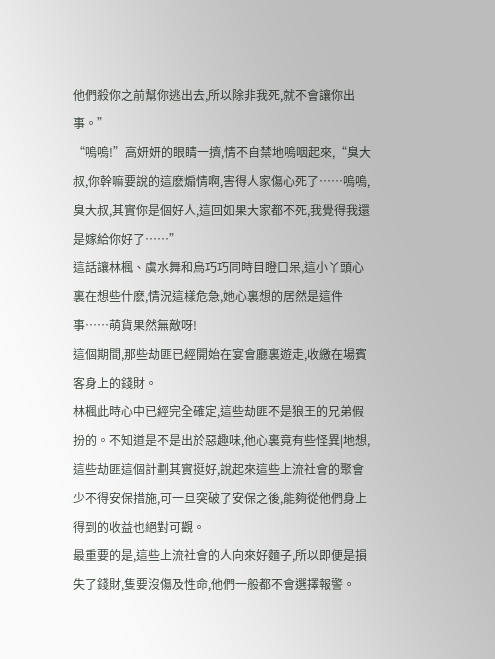他們殺你之前幫你逃出去,所以除非我死,就不會讓你出事。”
“嗚嗚!”高妍妍的眼睛一擠,情不自禁地嗚咽起來,“臭大叔,你幹嘛要說的這麽煽情啊,害得人家傷心死了……嗚嗚,臭大叔,其實你是個好人,這回如果大家都不死,我覺得我還是嫁給你好了……”
這話讓林楓、虞水舞和烏巧巧同時目瞪口呆,這小丫頭心裏在想些什麽,情況這樣危急,她心裏想的居然是這件事……萌貨果然無敵呀!
這個期間,那些劫匪已經開始在宴會廳裏遊走,收繳在場賓客身上的錢財。
林楓此時心中已經完全確定,這些劫匪不是狼王的兄弟假扮的。不知道是不是出於惡趣味,他心裏竟有些怪異|地想,這些劫匪這個計劃其實挺好,說起來這些上流社會的聚會少不得安保措施,可一旦突破了安保之後,能夠從他們身上得到的收益也絕對可觀。
最重要的是,這些上流社會的人向來好麵子,所以即便是損失了錢財,隻要沒傷及性命,他們一般都不會選擇報警。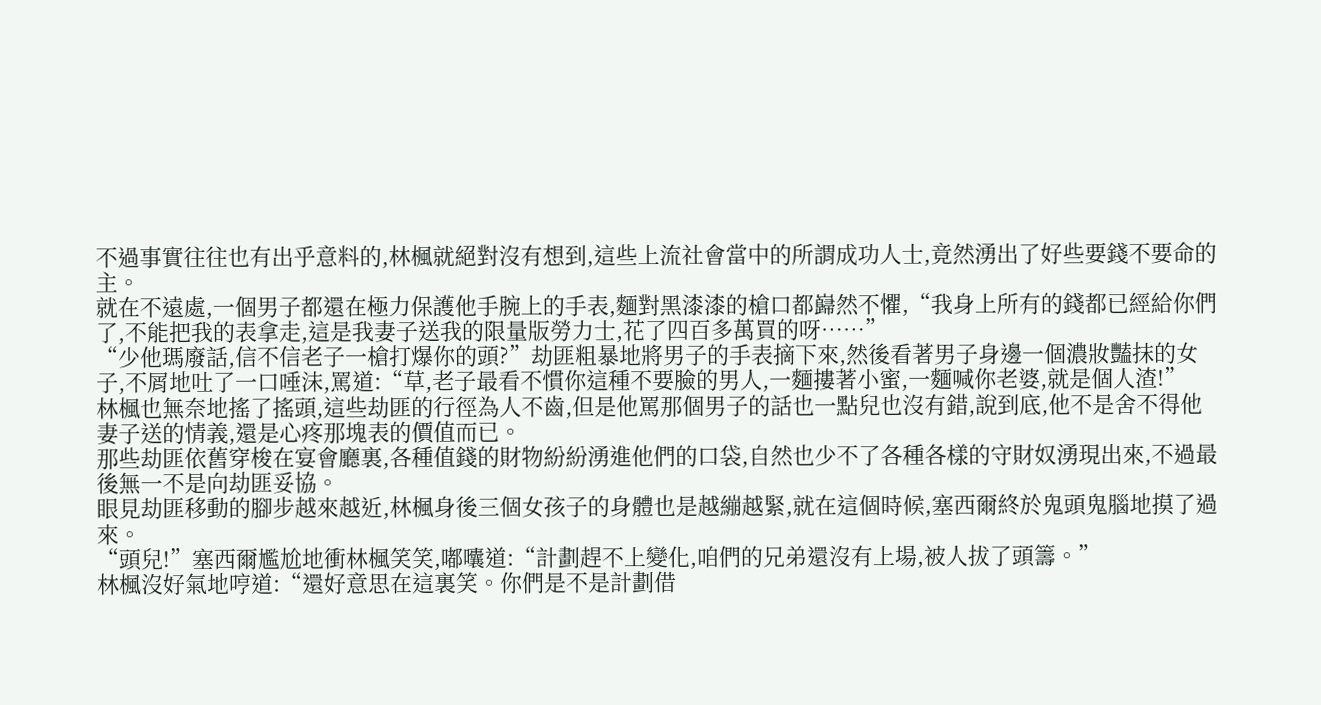不過事實往往也有出乎意料的,林楓就絕對沒有想到,這些上流社會當中的所謂成功人士,竟然湧出了好些要錢不要命的主。
就在不遠處,一個男子都還在極力保護他手腕上的手表,麵對黑漆漆的槍口都巋然不懼,“我身上所有的錢都已經給你們了,不能把我的表拿走,這是我妻子送我的限量版勞力士,花了四百多萬買的呀……”
“少他瑪廢話,信不信老子一槍打爆你的頭?”劫匪粗暴地將男子的手表摘下來,然後看著男子身邊一個濃妝豔抹的女子,不屑地吐了一口唾沫,罵道:“草,老子最看不慣你這種不要臉的男人,一麵摟著小蜜,一麵喊你老婆,就是個人渣!”
林楓也無奈地搖了搖頭,這些劫匪的行徑為人不齒,但是他罵那個男子的話也一點兒也沒有錯,說到底,他不是舍不得他妻子送的情義,還是心疼那塊表的價值而已。
那些劫匪依舊穿梭在宴會廳裏,各種值錢的財物紛紛湧進他們的口袋,自然也少不了各種各樣的守財奴湧現出來,不過最後無一不是向劫匪妥協。
眼見劫匪移動的腳步越來越近,林楓身後三個女孩子的身體也是越繃越緊,就在這個時候,塞西爾終於鬼頭鬼腦地摸了過來。
“頭兒!”塞西爾尷尬地衝林楓笑笑,嘟囔道:“計劃趕不上變化,咱們的兄弟還沒有上場,被人拔了頭籌。”
林楓沒好氣地哼道:“還好意思在這裏笑。你們是不是計劃借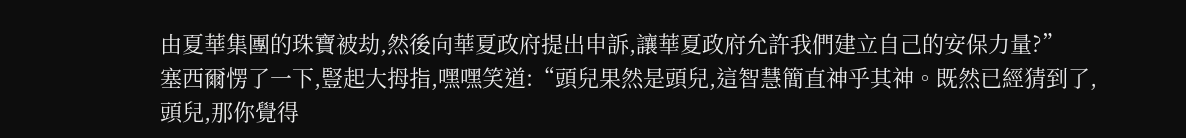由夏華集團的珠寶被劫,然後向華夏政府提出申訴,讓華夏政府允許我們建立自己的安保力量?”
塞西爾愣了一下,豎起大拇指,嘿嘿笑道:“頭兒果然是頭兒,這智慧簡直神乎其神。既然已經猜到了,頭兒,那你覺得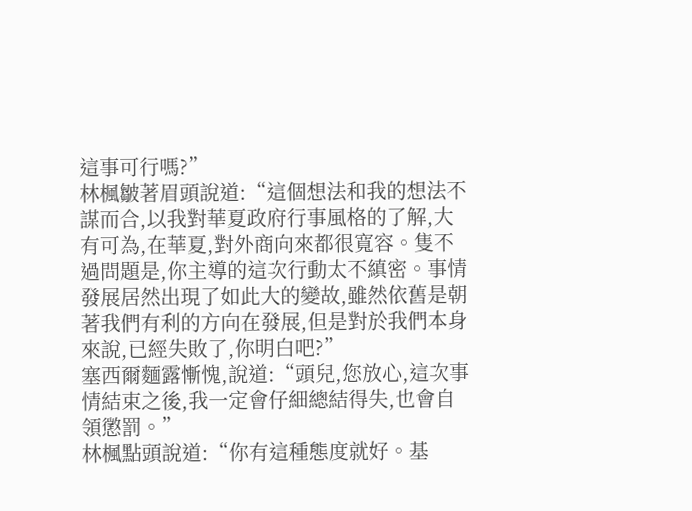這事可行嗎?”
林楓皺著眉頭說道:“這個想法和我的想法不謀而合,以我對華夏政府行事風格的了解,大有可為,在華夏,對外商向來都很寬容。隻不過問題是,你主導的這次行動太不縝密。事情發展居然出現了如此大的變故,雖然依舊是朝著我們有利的方向在發展,但是對於我們本身來說,已經失敗了,你明白吧?”
塞西爾麵露慚愧,說道:“頭兒,您放心,這次事情結束之後,我一定會仔細總結得失,也會自領懲罰。”
林楓點頭說道:“你有這種態度就好。基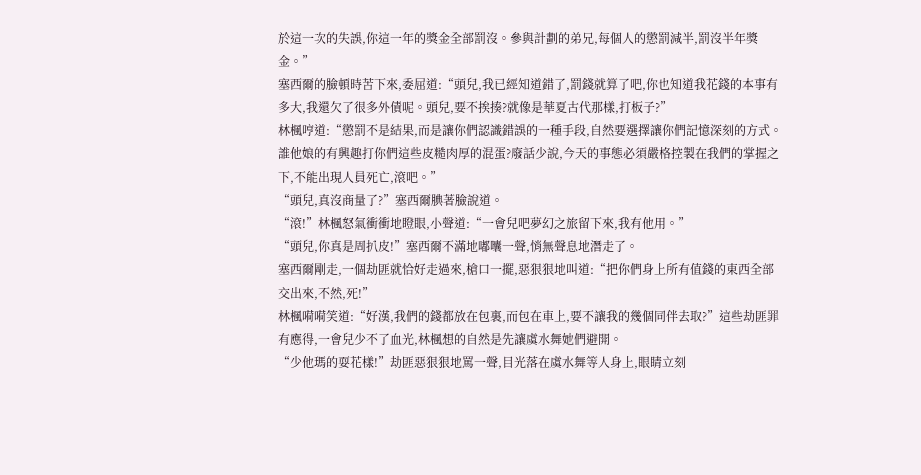於這一次的失誤,你這一年的獎金全部罰沒。參與計劃的弟兄,每個人的懲罰減半,罰沒半年獎金。”
塞西爾的臉頓時苦下來,委屈道:“頭兒,我已經知道錯了,罰錢就算了吧,你也知道我花錢的本事有多大,我還欠了很多外債呢。頭兒,要不挨揍?就像是華夏古代那樣,打板子?”
林楓哼道:“懲罰不是結果,而是讓你們認識錯誤的一種手段,自然要選擇讓你們記憶深刻的方式。誰他娘的有興趣打你們這些皮糙肉厚的混蛋?廢話少說,今天的事態必須嚴格控製在我們的掌握之下,不能出現人員死亡,滾吧。”
“頭兒,真沒商量了?”塞西爾腆著臉說道。
“滾!”林楓怒氣衝衝地瞪眼,小聲道:“一會兒吧夢幻之旅留下來,我有他用。”
“頭兒,你真是周扒皮!”塞西爾不滿地嘟囔一聲,悄無聲息地潛走了。
塞西爾剛走,一個劫匪就恰好走過來,槍口一擺,惡狠狠地叫道:“把你們身上所有值錢的東西全部交出來,不然,死!”
林楓嗬嗬笑道:“好漢,我們的錢都放在包裏,而包在車上,要不讓我的幾個同伴去取?”這些劫匪罪有應得,一會兒少不了血光,林楓想的自然是先讓虞水舞她們避開。
“少他瑪的耍花樣!”劫匪惡狠狠地罵一聲,目光落在虞水舞等人身上,眼睛立刻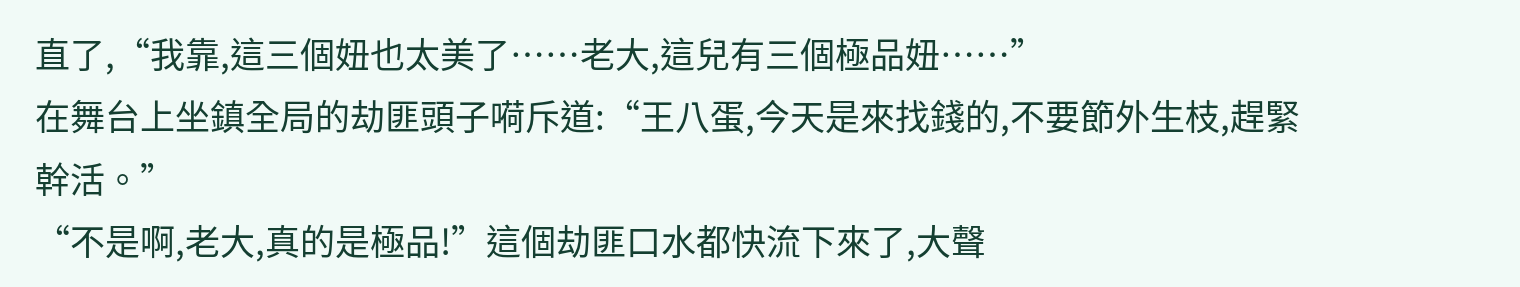直了,“我靠,這三個妞也太美了……老大,這兒有三個極品妞……”
在舞台上坐鎮全局的劫匪頭子嗬斥道:“王八蛋,今天是來找錢的,不要節外生枝,趕緊幹活。”
“不是啊,老大,真的是極品!”這個劫匪口水都快流下來了,大聲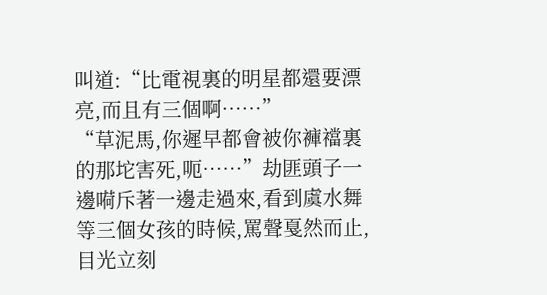叫道:“比電視裏的明星都還要漂亮,而且有三個啊……”
“草泥馬,你遲早都會被你褲襠裏的那坨害死,呃……”劫匪頭子一邊嗬斥著一邊走過來,看到虞水舞等三個女孩的時候,罵聲戛然而止,目光立刻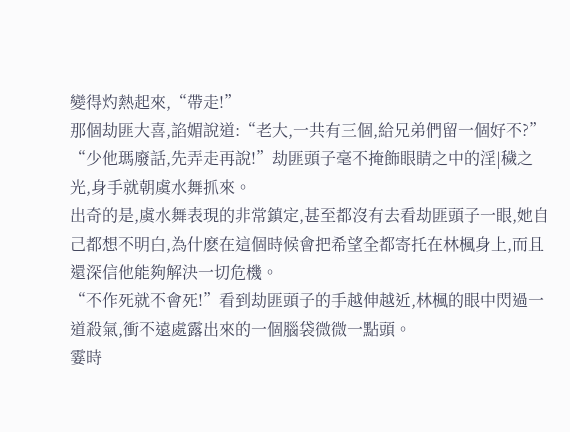變得灼熱起來,“帶走!”
那個劫匪大喜,諂媚說道:“老大,一共有三個,給兄弟們留一個好不?”
“少他瑪廢話,先弄走再說!”劫匪頭子毫不掩飾眼睛之中的淫|穢之光,身手就朝虞水舞抓來。
出奇的是,虞水舞表現的非常鎮定,甚至都沒有去看劫匪頭子一眼,她自己都想不明白,為什麽在這個時候會把希望全都寄托在林楓身上,而且還深信他能夠解決一切危機。
“不作死就不會死!”看到劫匪頭子的手越伸越近,林楓的眼中閃過一道殺氣,衝不遠處露出來的一個腦袋微微一點頭。
霎時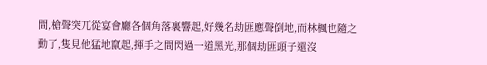間,槍聲突兀從宴會廳各個角落裏響起,好幾名劫匪應聲倒地,而林楓也隨之動了,隻見他猛地竄起,揮手之間閃過一道黑光,那個劫匪頭子還沒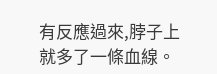有反應過來,脖子上就多了一條血線。